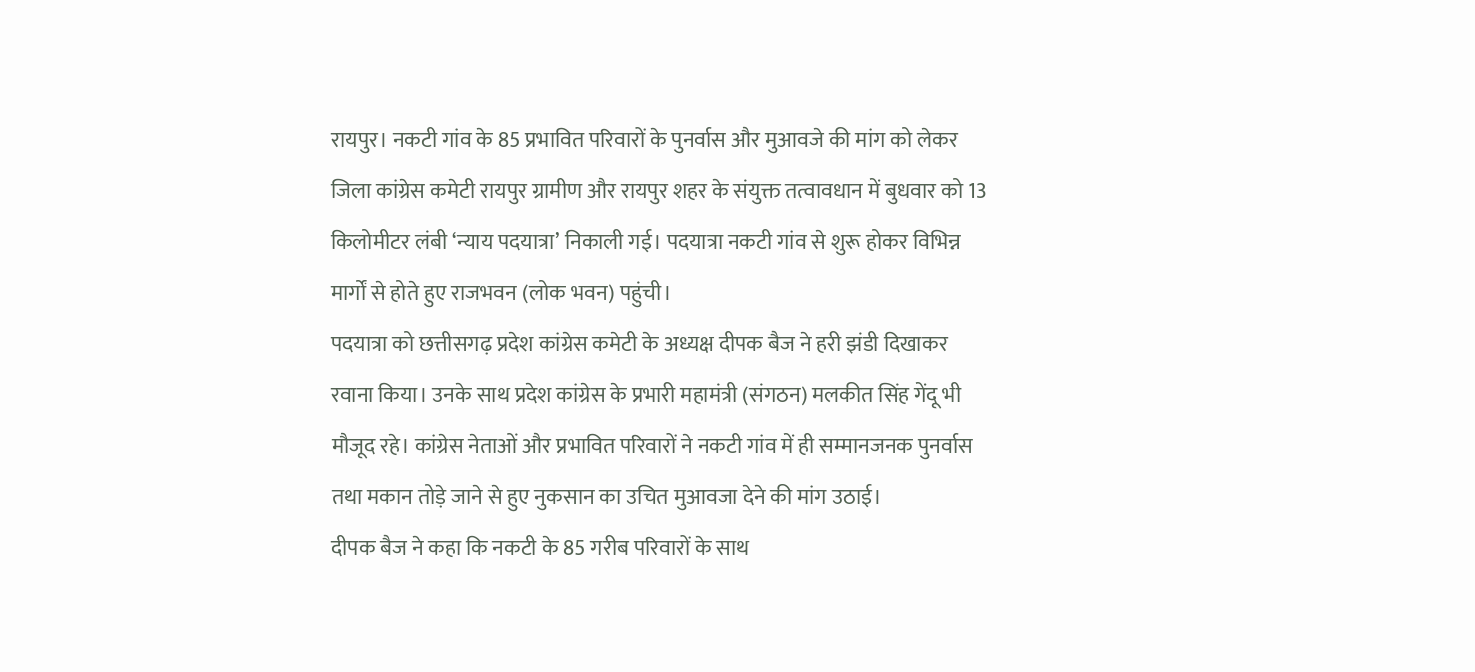रायपुर। नकटी गांव के 85 प्रभावित परिवारों के पुनर्वास और मुआवजे की मांग को लेकर जिला कांग्रेस कमेटी रायपुर ग्रामीण और रायपुर शहर के संयुक्त तत्वावधान में बुधवार को 13 किलोमीटर लंबी ‘न्याय पदयात्रा’ निकाली गई। पदयात्रा नकटी गांव से शुरू होकर विभिन्न मार्गों से होते हुए राजभवन (लोक भवन) पहुंची।
पदयात्रा को छत्तीसगढ़ प्रदेश कांग्रेस कमेटी के अध्यक्ष दीपक बैज ने हरी झंडी दिखाकर रवाना किया। उनके साथ प्रदेश कांग्रेस के प्रभारी महामंत्री (संगठन) मलकीत सिंह गेंदू भी मौजूद रहे। कांग्रेस नेताओं और प्रभावित परिवारों ने नकटी गांव में ही सम्मानजनक पुनर्वास तथा मकान तोड़े जाने से हुए नुकसान का उचित मुआवजा देने की मांग उठाई।
दीपक बैज ने कहा कि नकटी के 85 गरीब परिवारों के साथ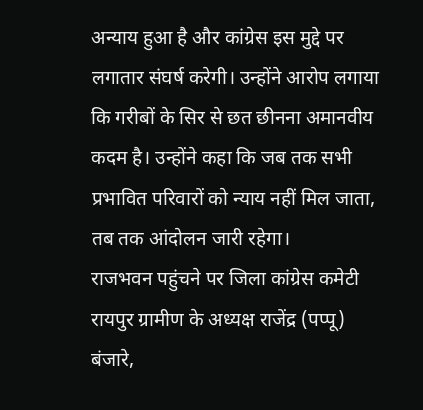अन्याय हुआ है और कांग्रेस इस मुद्दे पर लगातार संघर्ष करेगी। उन्होंने आरोप लगाया कि गरीबों के सिर से छत छीनना अमानवीय कदम है। उन्होंने कहा कि जब तक सभी प्रभावित परिवारों को न्याय नहीं मिल जाता, तब तक आंदोलन जारी रहेगा।
राजभवन पहुंचने पर जिला कांग्रेस कमेटी रायपुर ग्रामीण के अध्यक्ष राजेंद्र (पप्पू) बंजारे,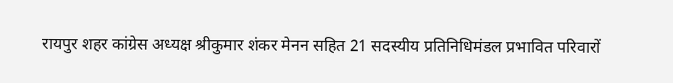रायपुर शहर कांग्रेस अध्यक्ष श्रीकुमार शंकर मेनन सहित 21 सदस्यीय प्रतिनिधिमंडल प्रभावित परिवारों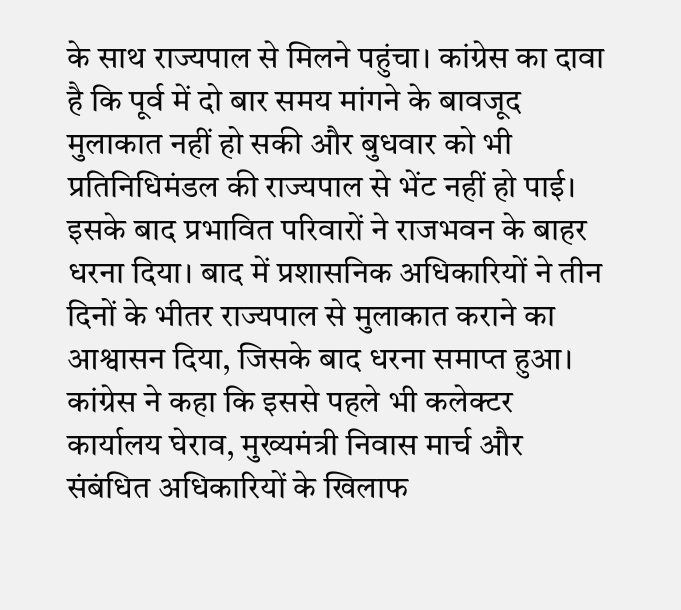के साथ राज्यपाल से मिलने पहुंचा। कांग्रेस का दावा है कि पूर्व में दो बार समय मांगने के बावजूद मुलाकात नहीं हो सकी और बुधवार को भी प्रतिनिधिमंडल की राज्यपाल से भेंट नहीं हो पाई। इसके बाद प्रभावित परिवारों ने राजभवन के बाहर धरना दिया। बाद में प्रशासनिक अधिकारियों ने तीन दिनों के भीतर राज्यपाल से मुलाकात कराने का आश्वासन दिया, जिसके बाद धरना समाप्त हुआ।
कांग्रेस ने कहा कि इससे पहले भी कलेक्टर कार्यालय घेराव, मुख्यमंत्री निवास मार्च और संबंधित अधिकारियों के खिलाफ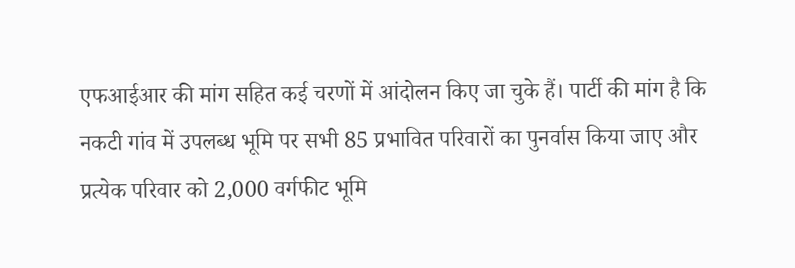एफआईआर की मांग सहित कई चरणों में आंदोलन किए जा चुके हैं। पार्टी की मांग है कि नकटी गांव में उपलब्ध भूमि पर सभी 85 प्रभावित परिवारों का पुनर्वास किया जाए और प्रत्येक परिवार को 2,000 वर्गफीट भूमि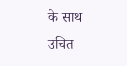के साथ उचित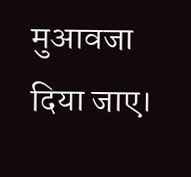मुआवजा दिया जाए।